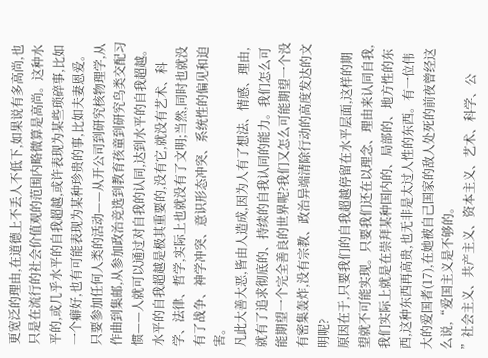更宽泛的理由,在道德上不丢人不低下,如果说有多高尚,也只是在流行的社会价值观的范围内略微算是高尚。这种水平的,或几乎水平的自我超越,或许表现为某些琐碎事,比如一个癖好,也有可能表现为某种珍贵的事,比如夫妻恩爱。
只要参加任何人类的活动——从开公司到研究核物理学,从作曲到集邮,从参加政治竞选到教育孩童到研究鸟类交配习惯——人就可以通过对自我的认同,达到水平的自我超越。水平的自我超越是极其重要的,没有它,就没有艺术、科学、法律、哲学,实际上也就没有了文明;当然,同时也就没有了战争、神学冲突、意识形态冲突、系统性的偏见和迫害。
凡此大善大恶,皆由人造成,因为人有了想法、情感、理由,就有了追求彻底的、持续的自我认同的能力。我们怎么可能期望一个完全善良的世界呢?我们又怎么可能期望一个没有密集轰炸,没有宗教、政治异端清除行动的高度发达的文明呢?
原因在于,只要我们的自我超越停留在水平层面,这样的期望就不可能实现。只要我们还在以理念、理由来认同自我,我们实际上就是在崇拜某种国内的、局部的、地方性的东西,这种东西再高贵,也无非是太过人性的东西。有一位伟大的爱国者(17),在她被自己国家的敌人处死的前夜曾经这么说,“爱国主义是不够的。
”社会主义、共产主义、资本主义、艺术、科学、公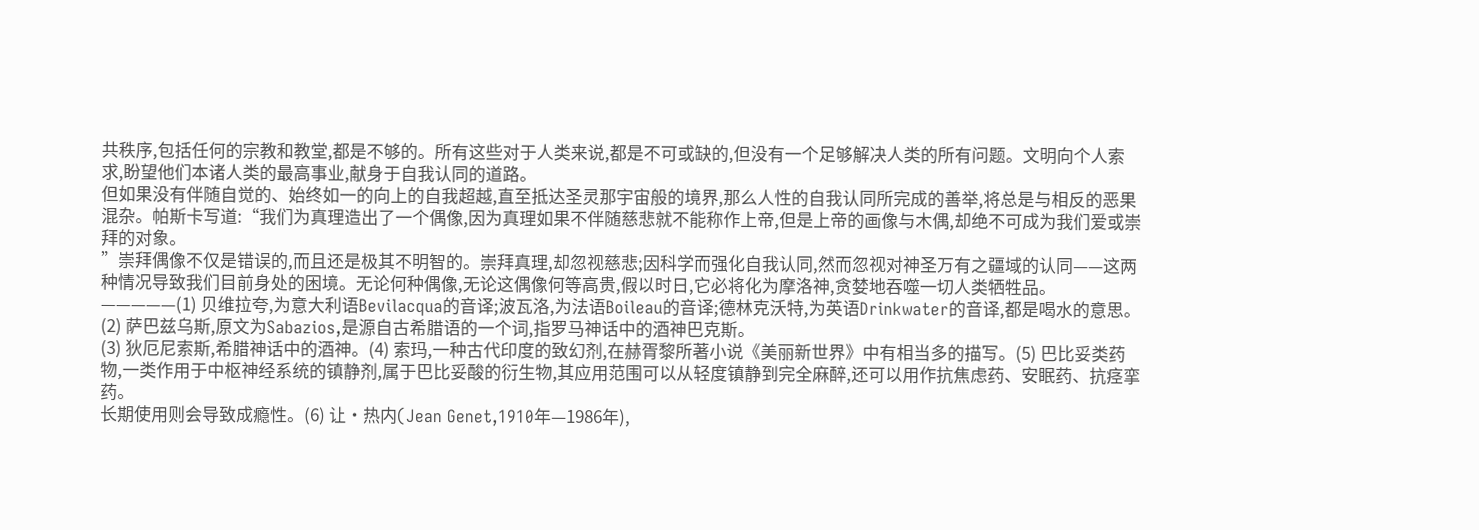共秩序,包括任何的宗教和教堂,都是不够的。所有这些对于人类来说,都是不可或缺的,但没有一个足够解决人类的所有问题。文明向个人索求,盼望他们本诸人类的最高事业,献身于自我认同的道路。
但如果没有伴随自觉的、始终如一的向上的自我超越,直至抵达圣灵那宇宙般的境界,那么人性的自我认同所完成的善举,将总是与相反的恶果混杂。帕斯卡写道:“我们为真理造出了一个偶像,因为真理如果不伴随慈悲就不能称作上帝,但是上帝的画像与木偶,却绝不可成为我们爱或崇拜的对象。
”崇拜偶像不仅是错误的,而且还是极其不明智的。崇拜真理,却忽视慈悲;因科学而强化自我认同,然而忽视对神圣万有之疆域的认同——这两种情况导致我们目前身处的困境。无论何种偶像,无论这偶像何等高贵,假以时日,它必将化为摩洛神,贪婪地吞噬一切人类牺牲品。
—————(1) 贝维拉夸,为意大利语Bevilacqua的音译;波瓦洛,为法语Boileau的音译;德林克沃特,为英语Drinkwater的音译,都是喝水的意思。(2) 萨巴兹乌斯,原文为Sabazios,是源自古希腊语的一个词,指罗马神话中的酒神巴克斯。
(3) 狄厄尼索斯,希腊神话中的酒神。(4) 索玛,一种古代印度的致幻剂,在赫胥黎所著小说《美丽新世界》中有相当多的描写。(5) 巴比妥类药物,一类作用于中枢神经系统的镇静剂,属于巴比妥酸的衍生物,其应用范围可以从轻度镇静到完全麻醉,还可以用作抗焦虑药、安眠药、抗痉挛药。
长期使用则会导致成瘾性。(6) 让·热内(Jean Genet,1910年—1986年),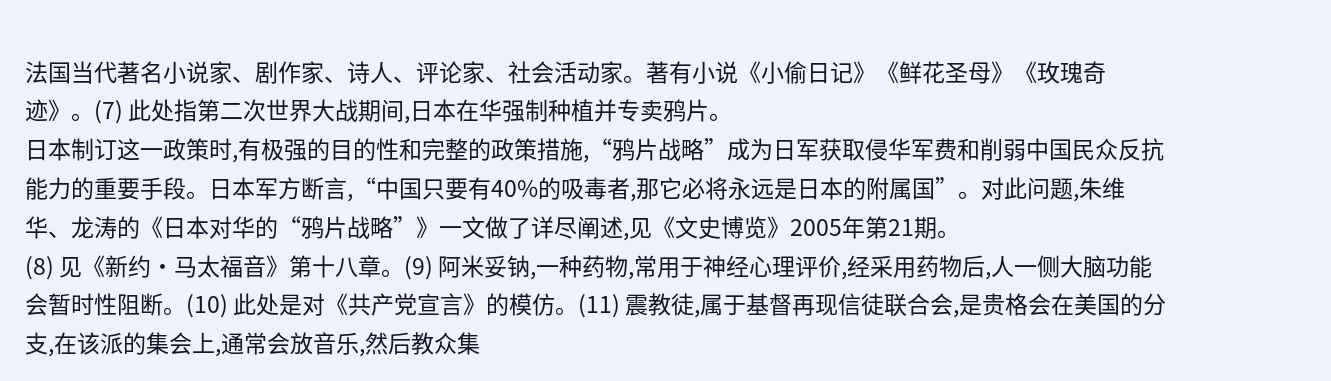法国当代著名小说家、剧作家、诗人、评论家、社会活动家。著有小说《小偷日记》《鲜花圣母》《玫瑰奇迹》。(7) 此处指第二次世界大战期间,日本在华强制种植并专卖鸦片。
日本制订这一政策时,有极强的目的性和完整的政策措施,“鸦片战略”成为日军获取侵华军费和削弱中国民众反抗能力的重要手段。日本军方断言,“中国只要有40%的吸毒者,那它必将永远是日本的附属国”。对此问题,朱维华、龙涛的《日本对华的“鸦片战略”》一文做了详尽阐述,见《文史博览》2005年第21期。
(8) 见《新约·马太福音》第十八章。(9) 阿米妥钠,一种药物,常用于神经心理评价,经采用药物后,人一侧大脑功能会暂时性阻断。(10) 此处是对《共产党宣言》的模仿。(11) 震教徒,属于基督再现信徒联合会,是贵格会在美国的分支,在该派的集会上,通常会放音乐,然后教众集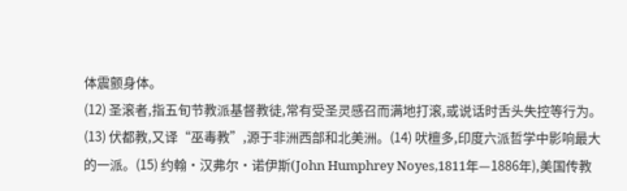体震颤身体。
(12) 圣滚者,指五旬节教派基督教徒,常有受圣灵感召而满地打滚,或说话时舌头失控等行为。(13) 伏都教,又译“巫毒教”,源于非洲西部和北美洲。(14) 吠檀多,印度六派哲学中影响最大的一派。(15) 约翰·汉弗尔·诺伊斯(John Humphrey Noyes,1811年—1886年),美国传教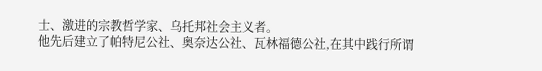士、激进的宗教哲学家、乌托邦社会主义者。
他先后建立了帕特尼公社、奥奈达公社、瓦林福德公社,在其中践行所谓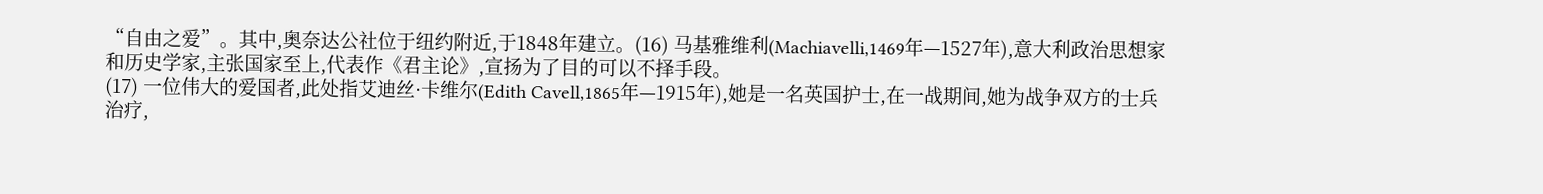“自由之爱”。其中,奥奈达公社位于纽约附近,于1848年建立。(16) 马基雅维利(Machiavelli,1469年—1527年),意大利政治思想家和历史学家,主张国家至上,代表作《君主论》,宣扬为了目的可以不择手段。
(17) 一位伟大的爱国者,此处指艾迪丝·卡维尔(Edith Cavell,1865年—1915年),她是一名英国护士,在一战期间,她为战争双方的士兵治疗,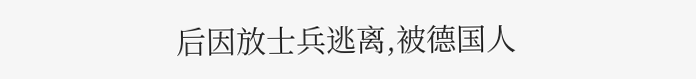后因放士兵逃离,被德国人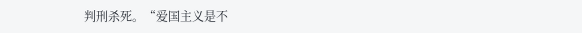判刑杀死。“爱国主义是不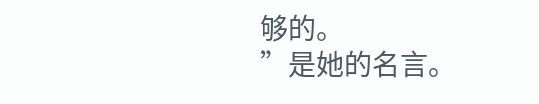够的。
”是她的名言。